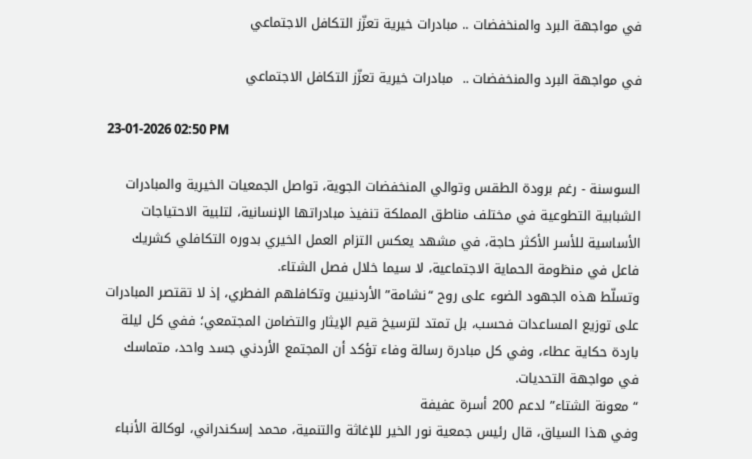في مواجهة البرد والمنخفضات .. مبادرات خيرية تعزّز التكافل الاجتماعي

في مواجهة البرد والمنخفضات ..  مبادرات خيرية تعزّز التكافل الاجتماعي

23-01-2026 02:50 PM

السوسنة - رغم برودة الطقس وتوالي المنخفضات الجوية، تواصل الجمعيات الخيرية والمبادرات الشبابية التطوعية في مختلف مناطق المملكة تنفيذ مبادراتها الإنسانية، لتلبية الاحتياجات الأساسية للأسر الأكثر حاجة، في مشهد يعكس التزام العمل الخيري بدوره التكافلي كشريك فاعل في منظومة الحماية الاجتماعية، لا سيما خلال فصل الشتاء.
وتسلّط هذه الجهود الضوء على روح “نشامة” الأردنيين وتكافلهم الفطري، إذ لا تقتصر المبادرات على توزيع المساعدات فحسب، بل تمتد لترسيخ قيم الإيثار والتضامن المجتمعي؛ ففي كل ليلة باردة حكاية عطاء، وفي كل مبادرة رسالة وفاء تؤكد أن المجتمع الأردني جسد واحد، متماسك في مواجهة التحديات.
“معونة الشتاء” لدعم 200 أسرة عفيفة
وفي هذا السياق، قال رئيس جمعية نور الخير للإغاثة والتنمية، محمد إسكندراني، لوكالة الأنباء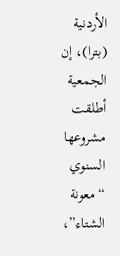الأردنية (بترا)، إن الجمعية أطلقت مشروعها السنوي “معونة الشتاء”،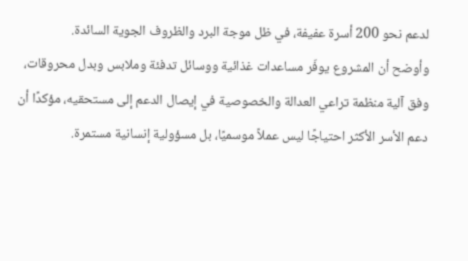لدعم نحو 200 أسرة عفيفة، في ظل موجة البرد والظروف الجوية السائدة.
وأوضح أن المشروع يوفّر مساعدات غذائية ووسائل تدفئة وملابس وبدل محروقات، وفق آلية منظمة تراعي العدالة والخصوصية في إيصال الدعم إلى مستحقيه، مؤكدًا أن دعم الأسر الأكثر احتياجًا ليس عملاً موسميًا، بل مسؤولية إنسانية مستمرة.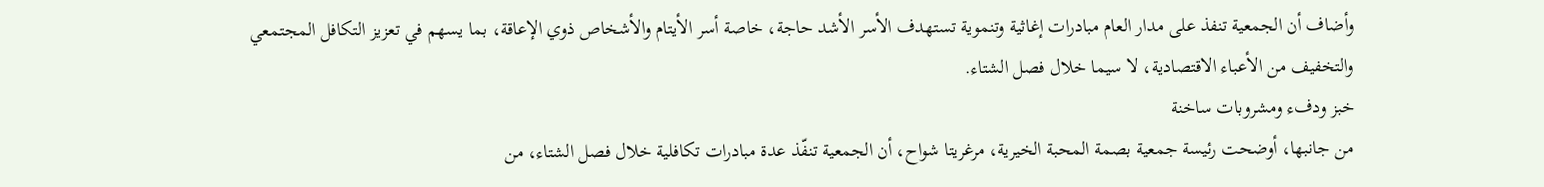وأضاف أن الجمعية تنفذ على مدار العام مبادرات إغاثية وتنموية تستهدف الأسر الأشد حاجة، خاصة أسر الأيتام والأشخاص ذوي الإعاقة، بما يسهم في تعزيز التكافل المجتمعي والتخفيف من الأعباء الاقتصادية، لا سيما خلال فصل الشتاء.
خبز ودفء ومشروبات ساخنة
من جانبها، أوضحت رئيسة جمعية بصمة المحبة الخيرية، مرغريتا شواح، أن الجمعية تنفّذ عدة مبادرات تكافلية خلال فصل الشتاء، من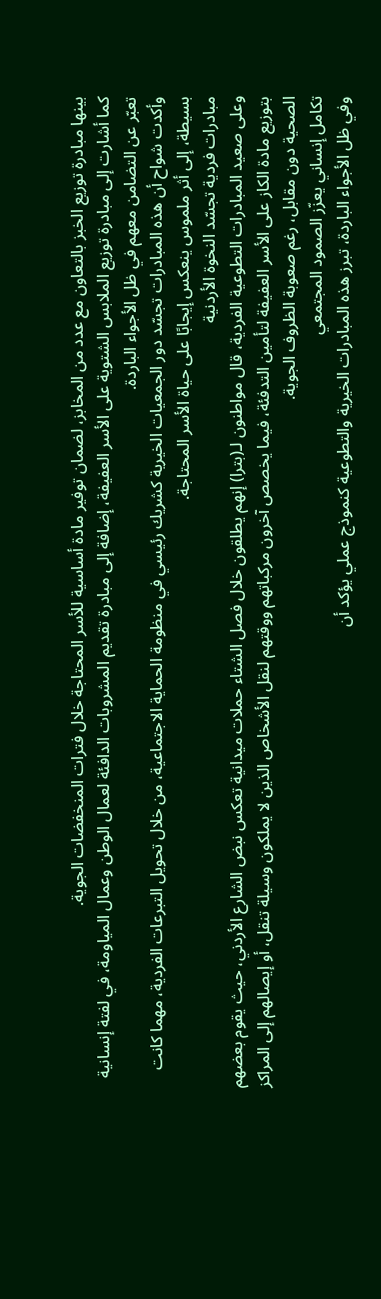بينها مبادرة توزيع الخبز بالتعاون مع عدد من المخابز، لضمان توفير مادة أساسية للأسر المحتاجة خلال فترات المنخفضات الجوية.
كما أشارت إلى مبادرة توزيع الملابس الشتوية على الأسر العفيفة، إضافة إلى مبادرة تقديم المشروبات الدافئة لعمال الوطن وعمال المياومة، في لفتة إنسانية تعبّر عن التضامن معهم في ظل الأجواء الباردة.
وأكدت شواح أن هذه المبادرات تجسّد دور الجمعيات الخيرية كشريك رئيسي في منظومة الحماية الاجتماعية، من خلال تحويل التبرعات الفردية، مهما كانت بسيطة، إلى أثر ملموس ينعكس إيجابًا على حياة الأسر المحتاجة.
مبادرات فردية تجسّد النخوة الأردنية
وعلى صعيد المبادرات التطوعية الفردية، قال مواطنون لـ(بترا) إنهم يطلقون خلال فصل الشتاء حملات ميدانية تعكس نبض الشارع الأردني، حيث يقوم بعضهم بتوزيع مادة الكاز على الأسر العفيفة لتأمين التدفئة، فيما يخصص آخرون مركباتهم ووقتهم لنقل الأشخاص الذين لا يملكون وسيلة تنقل، أو إيصالهم إلى المراكز الصحية دون مقابل، رغم صعوبة الظروف الجوية.
تكامل إنساني يعزّز الصمود المجتمعي
وفي ظل الأجواء الباردة، تبرز هذه المبادرات الخيرية والتطوعية كنموذج عملي يؤكد أن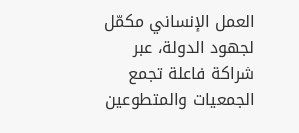العمل الإنساني مكمّل لجهود الدولة، عبر شراكة فاعلة تجمع الجمعيات والمتطوعين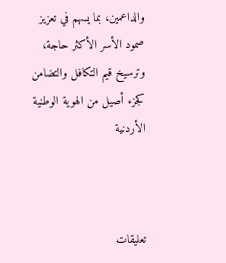والداعمين، بما يسهم في تعزيز صمود الأسر الأكثر حاجة، وترسيخ قيم التكافل والتضامن كجزء أصيل من الهوية الوطنية الأردنية



تعليقات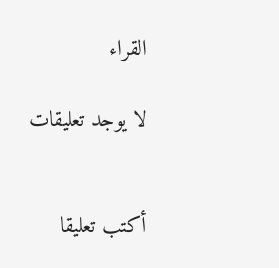القراء

لا يوجد تعليقات


أكتب تعليقا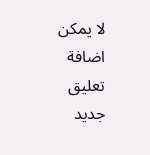لا يمكن اضافة تعليق جديد